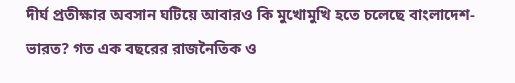দীর্ঘ প্রতীক্ষার অবসান ঘটিয়ে আবারও কি মুখোমুখি হতে চলেছে বাংলাদেশ-ভারত? গত এক বছরের রাজনৈতিক ও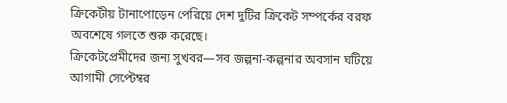ক্রিকেটীয় টানাপোড়েন পেরিয়ে দেশ দুটির ক্রিকেট সম্পর্কের বরফ অবশেষে গলতে শুরু করেছে।
ক্রিকেটপ্রেমীদের জন্য সুখবর—সব জল্পনা-কল্পনার অবসান ঘটিয়ে আগামী সেপ্টেম্বর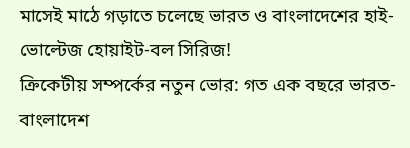মাসেই মাঠে গড়াতে চলেছে ভারত ও বাংলাদেশের হাই-ভোল্টেজ হোয়াইট-বল সিরিজ!
ক্রিকেটীয় সম্পর্কের নতুন ভোর: গত এক বছরে ভারত-বাংলাদেশ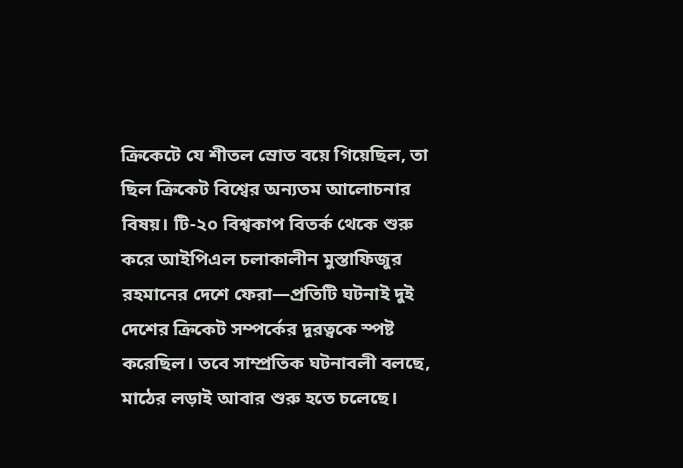ক্রিকেটে যে শীতল স্রোত বয়ে গিয়েছিল, তা ছিল ক্রিকেট বিশ্বের অন্যতম আলোচনার বিষয়। টি-২০ বিশ্বকাপ বিতর্ক থেকে শুরু করে আইপিএল চলাকালীন মুস্তাফিজুর রহমানের দেশে ফেরা—প্রতিটি ঘটনাই দুই দেশের ক্রিকেট সম্পর্কের দূরত্বকে স্পষ্ট করেছিল। তবে সাম্প্রতিক ঘটনাবলী বলছে, মাঠের লড়াই আবার শুরু হতে চলেছে।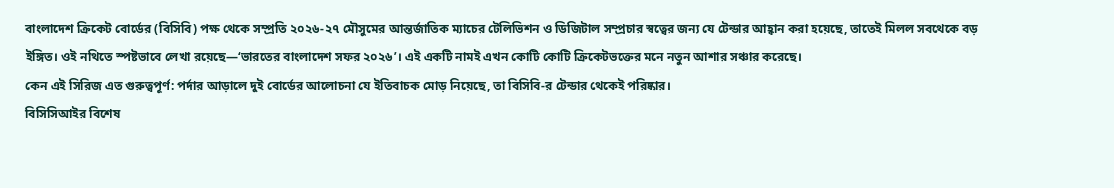বাংলাদেশ ক্রিকেট বোর্ডের (বিসিবি) পক্ষ থেকে সম্প্রতি ২০২৬-২৭ মৌসুমের আন্তর্জাতিক ম্যাচের টেলিভিশন ও ডিজিটাল সম্প্রচার স্বত্বের জন্য যে টেন্ডার আহ্বান করা হয়েছে, তাতেই মিলল সবথেকে বড় ইঙ্গিত। ওই নথিতে স্পষ্টভাবে লেখা রয়েছে—‘ভারতের বাংলাদেশ সফর ২০২৬’। এই একটি নামই এখন কোটি কোটি ক্রিকেটভক্তের মনে নতুন আশার সঞ্চার করেছে।
কেন এই সিরিজ এত গুরুত্বপূর্ণ: পর্দার আড়ালে দুই বোর্ডের আলোচনা যে ইতিবাচক মোড় নিয়েছে, তা বিসিবি-র টেন্ডার থেকেই পরিষ্কার।
বিসিসিআইর বিশেষ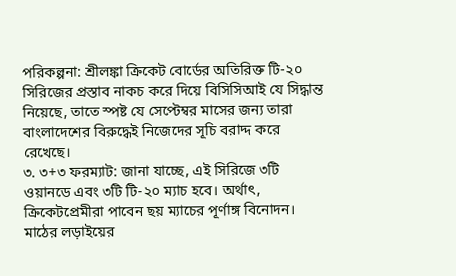পরিকল্পনা: শ্রীলঙ্কা ক্রিকেট বোর্ডের অতিরিক্ত টি-২০ সিরিজের প্রস্তাব নাকচ করে দিয়ে বিসিসিআই যে সিদ্ধান্ত নিয়েছে, তাতে স্পষ্ট যে সেপ্টেম্বর মাসের জন্য তারা বাংলাদেশের বিরুদ্ধেই নিজেদের সূচি বরাদ্দ করে রেখেছে।
৩. ৩+৩ ফরম্যাট: জানা যাচ্ছে, এই সিরিজে ৩টি ওয়ানডে এবং ৩টি টি-২০ ম্যাচ হবে। অর্থাৎ, ক্রিকেটপ্রেমীরা পাবেন ছয় ম্যাচের পূর্ণাঙ্গ বিনোদন।
মাঠের লড়াইয়ের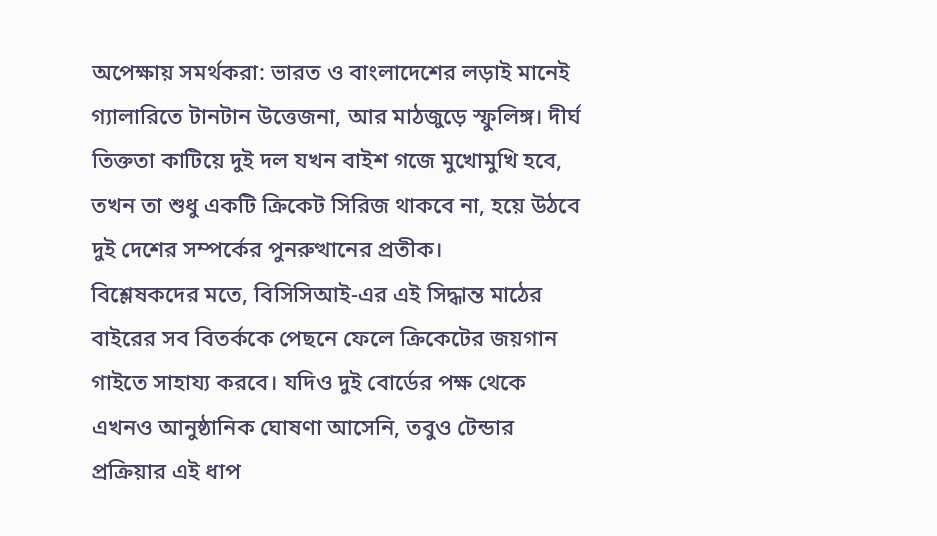অপেক্ষায় সমর্থকরা: ভারত ও বাংলাদেশের লড়াই মানেই গ্যালারিতে টানটান উত্তেজনা, আর মাঠজুড়ে স্ফুলিঙ্গ। দীর্ঘ তিক্ততা কাটিয়ে দুই দল যখন বাইশ গজে মুখোমুখি হবে, তখন তা শুধু একটি ক্রিকেট সিরিজ থাকবে না, হয়ে উঠবে দুই দেশের সম্পর্কের পুনরুত্থানের প্রতীক।
বিশ্লেষকদের মতে, বিসিসিআই-এর এই সিদ্ধান্ত মাঠের বাইরের সব বিতর্ককে পেছনে ফেলে ক্রিকেটের জয়গান গাইতে সাহায্য করবে। যদিও দুই বোর্ডের পক্ষ থেকে এখনও আনুষ্ঠানিক ঘোষণা আসেনি, তবুও টেন্ডার প্রক্রিয়ার এই ধাপ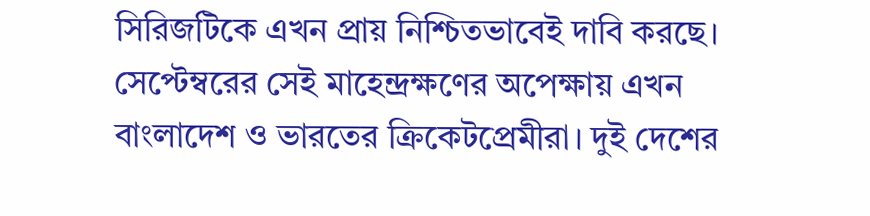সিরিজটিকে এখন প্রায় নিশ্চিতভাবেই দাবি করছে।
সেপ্টেম্বরের সেই মাহেন্দ্রক্ষণের অপেক্ষায় এখন বাংলাদেশ ও ভারতের ক্রিকেটপ্রেমীরা। দুই দেশের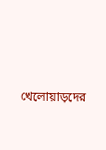খেলোয়াড়দের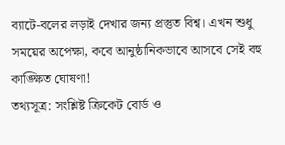ব্যাটে-বলের লড়াই দেখার জন্য প্রস্তুত বিশ্ব। এখন শুধু সময়ের অপেক্ষা, কবে আনুষ্ঠানিকভাবে আসবে সেই বহু কাঙ্ক্ষিত ঘোষণা!
তথ্যসূত্র: সংশ্লিষ্ট ক্রিকেট বোর্ড ও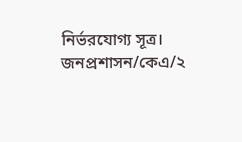নির্ভরযোগ্য সূত্র।
জনপ্রশাসন/কেএ/২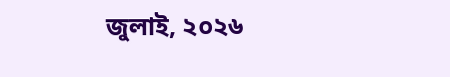জুলাই, ২০২৬